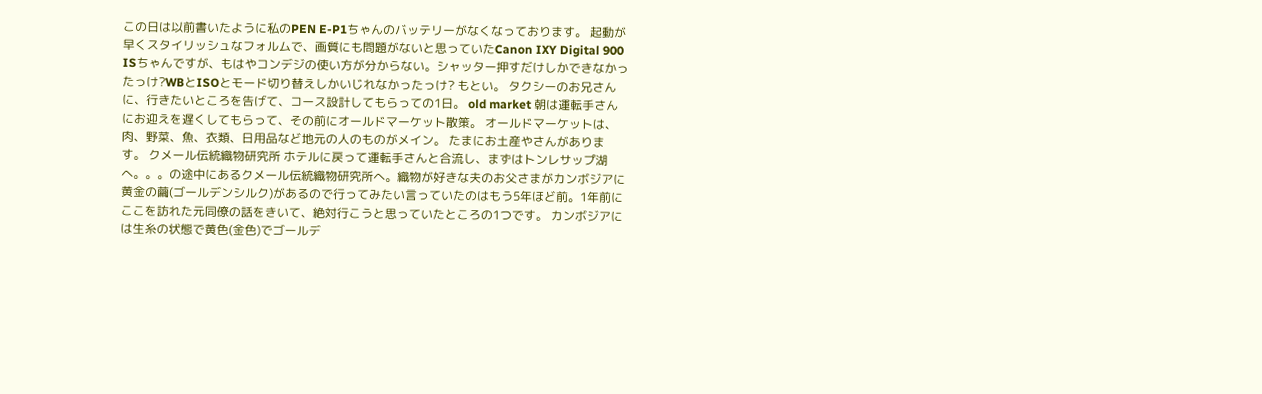この日は以前書いたように私のPEN E-P1ちゃんのバッテリーがなくなっております。 起動が早くスタイリッシュなフォルムで、画質にも問題がないと思っていたCanon IXY Digital 900 ISちゃんですが、もはやコンデジの使い方が分からない。シャッター押すだけしかできなかったっけ?WBとISOとモード切り替えしかいじれなかったっけ? もとい。 タクシーのお兄さんに、行きたいところを告げて、コース設計してもらっての1日。 old market 朝は運転手さんにお迎えを遅くしてもらって、その前にオールドマーケット散策。 オールドマーケットは、肉、野菜、魚、衣類、日用品など地元の人のものがメイン。 たまにお土産やさんがあります。 クメール伝統織物研究所 ホテルに戻って運転手さんと合流し、まずはトンレサップ湖へ。。。の途中にあるクメール伝統織物研究所へ。織物が好きな夫のお父さまがカンボジアに黄金の繭(ゴールデンシルク)があるので行ってみたい言っていたのはもう5年ほど前。1年前にここを訪れた元同僚の話をきいて、絶対行こうと思っていたところの1つです。 カンボジアには生糸の状態で黄色(金色)でゴールデ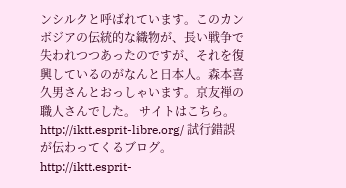ンシルクと呼ばれています。このカンボジアの伝統的な織物が、長い戦争で失われつつあったのですが、それを復興しているのがなんと日本人。森本喜久男さんとおっしゃいます。京友禅の職人さんでした。 サイトはこちら。 http://iktt.esprit-libre.org/ 試行錯誤が伝わってくるブログ。 http://iktt.esprit-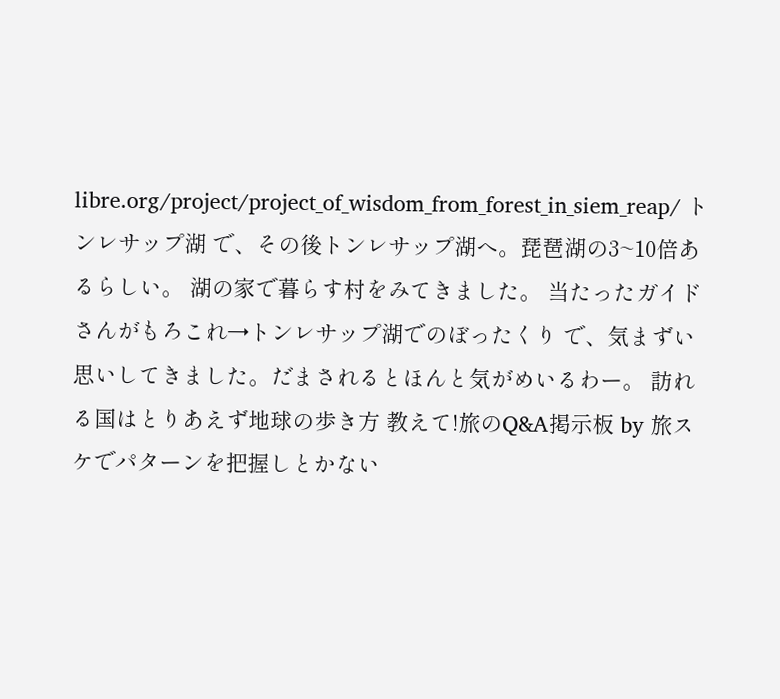libre.org/project/project_of_wisdom_from_forest_in_siem_reap/ トンレサップ湖 で、その後トンレサップ湖へ。琵琶湖の3~10倍あるらしい。 湖の家で暮らす村をみてきました。 当たったガイドさんがもろこれ→トンレサップ湖でのぼったくり で、気まずい思いしてきました。だまされるとほんと気がめいるわー。 訪れる国はとりあえず地球の歩き方 教えて!旅のQ&A掲示板 by 旅スケでパターンを把握しとかない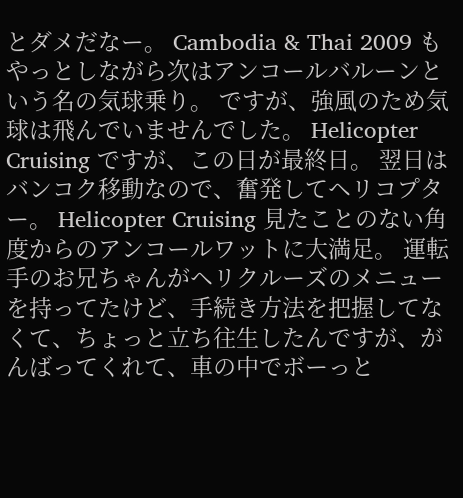とダメだなー。 Cambodia & Thai 2009 もやっとしながら次はアンコールバルーンという名の気球乗り。 ですが、強風のため気球は飛んでいませんでした。 Helicopter Cruising ですが、この日が最終日。 翌日はバンコク移動なので、奮発してヘリコプター。 Helicopter Cruising 見たことのない角度からのアンコールワットに大満足。 運転手のお兄ちゃんがヘリクルーズのメニューを持ってたけど、手続き方法を把握してなくて、ちょっと立ち往生したんですが、がんばってくれて、車の中でボーっと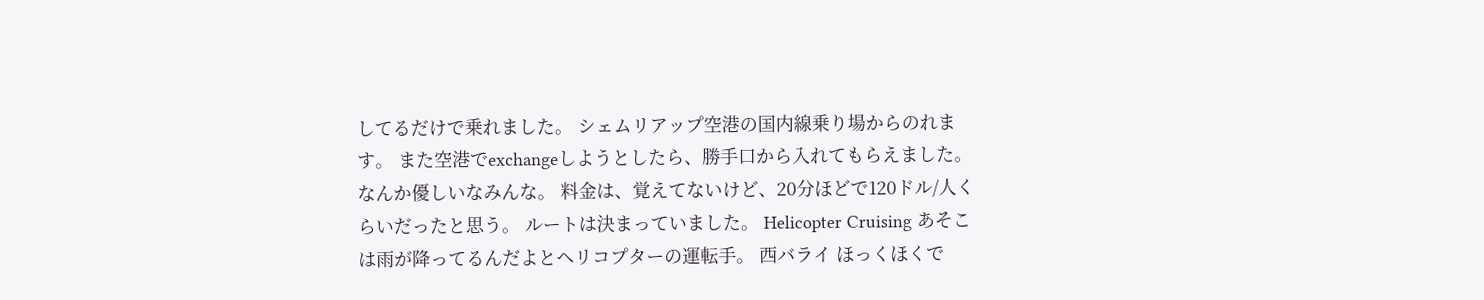してるだけで乗れました。 シェムリアップ空港の国内線乗り場からのれます。 また空港でexchangeしようとしたら、勝手口から入れてもらえました。 なんか優しいなみんな。 料金は、覚えてないけど、20分ほどで120ドル/人くらいだったと思う。 ルートは決まっていました。 Helicopter Cruising あそこは雨が降ってるんだよとヘリコプターの運転手。 西バライ ほっくほくで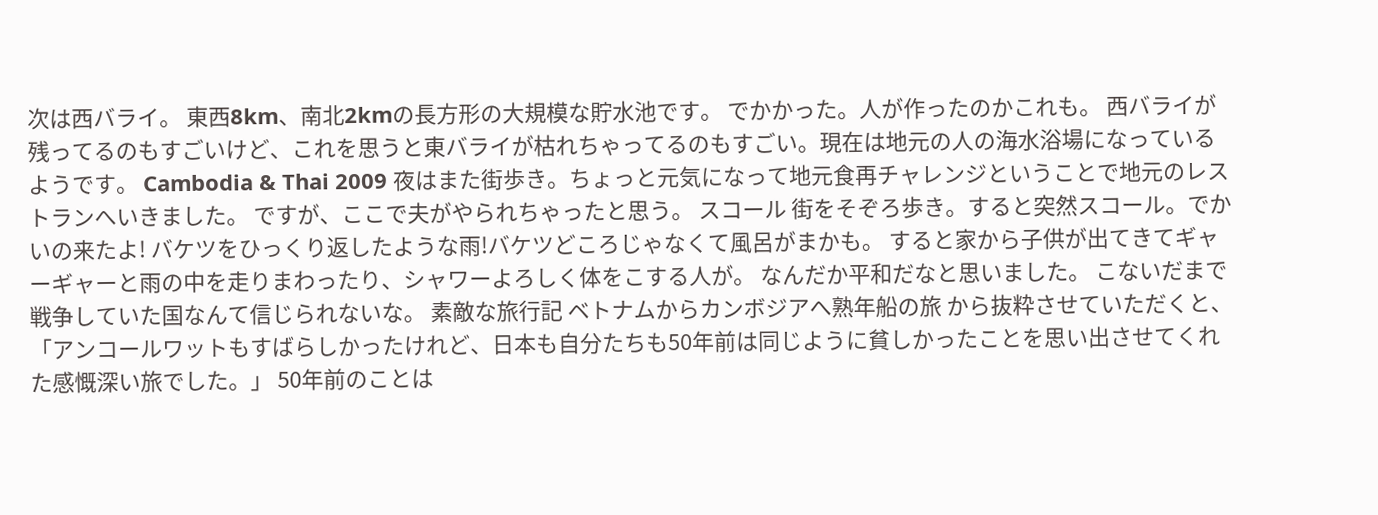次は西バライ。 東西8km、南北2kmの長方形の大規模な貯水池です。 でかかった。人が作ったのかこれも。 西バライが残ってるのもすごいけど、これを思うと東バライが枯れちゃってるのもすごい。現在は地元の人の海水浴場になっているようです。 Cambodia & Thai 2009 夜はまた街歩き。ちょっと元気になって地元食再チャレンジということで地元のレストランへいきました。 ですが、ここで夫がやられちゃったと思う。 スコール 街をそぞろ歩き。すると突然スコール。でかいの来たよ! バケツをひっくり返したような雨!バケツどころじゃなくて風呂がまかも。 すると家から子供が出てきてギャーギャーと雨の中を走りまわったり、シャワーよろしく体をこする人が。 なんだか平和だなと思いました。 こないだまで戦争していた国なんて信じられないな。 素敵な旅行記 ベトナムからカンボジアへ熟年船の旅 から抜粋させていただくと、「アンコールワットもすばらしかったけれど、日本も自分たちも50年前は同じように貧しかったことを思い出させてくれた感慨深い旅でした。」 50年前のことは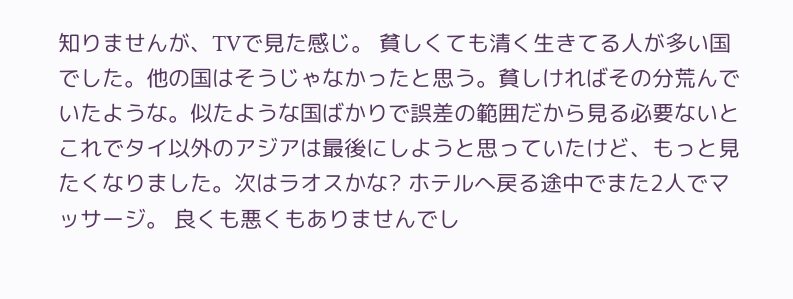知りませんが、TVで見た感じ。 貧しくても清く生きてる人が多い国でした。他の国はそうじゃなかったと思う。貧しければその分荒んでいたような。似たような国ばかりで誤差の範囲だから見る必要ないとこれでタイ以外のアジアは最後にしようと思っていたけど、もっと見たくなりました。次はラオスかな? ホテルへ戻る途中でまた2人でマッサージ。 良くも悪くもありませんでし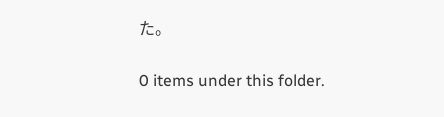た。

0 items under this folder.